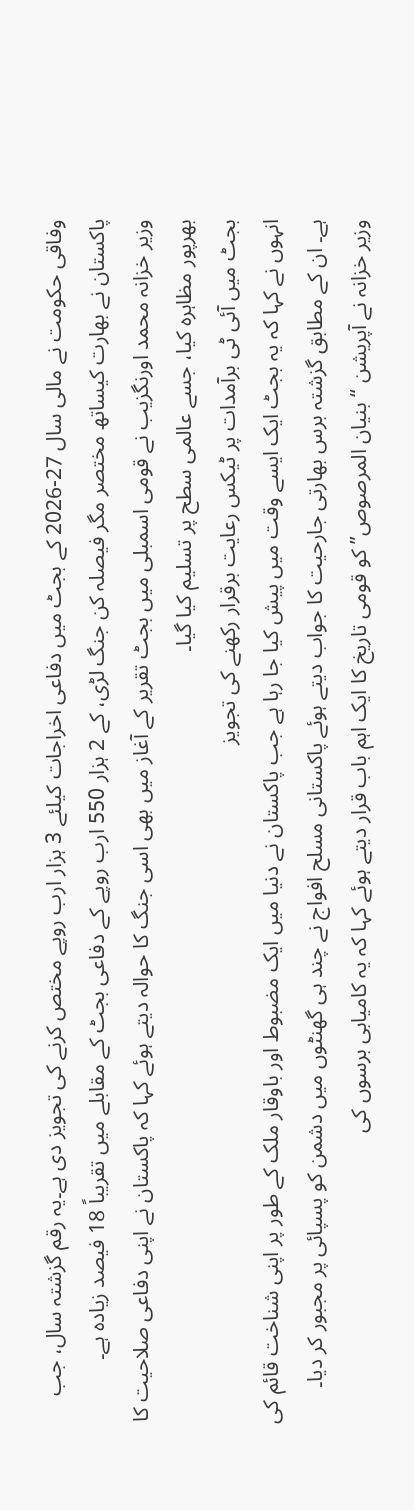وفاقی حکومت نے مالی سال 27-2026 کے بجٹ میں دفاعی اخراجات کیلئے 3 ہزار ارب روپے مختص کرنے کی تجویز دی ہے۔یہ رقم گزشتہ سال، جب پاکستان نے بھارت کیساتھ مختصر مگر فیصلہ کن جنگ لڑی، کے 2 ہزار 550 ارب روپے کے دفاعی بجٹ کے مقابلے میں تقریباً 18 فیصد زیادہ ہے۔
وزیر خزانہ محمد اورنگزیب نے قومی اسمبلی میں بجٹ تقریر کے آغاز میں بھی اسی جنگ کا حوالہ دیتے ہوئے کہا کہ پاکستان نے اپنی دفاعی صلاحیت کا بھرپور مظاہرہ کیا، جسے عالمی سطح پر تسلیم کیا گیا۔
بجٹ میں آئی ٹی برآمدات پر ٹیکس رعایت برقرار رکھنے کی تجویز
انہوں نے کہا کہ یہ بجٹ ایک ایسے وقت میں پیش کیا جا رہا ہے جب پاکستان نے دنیا میں ایک مضبوط اور باوقار ملک کے طور پر اپنی شناخت قائم کی ہے۔ ان کے مطابق گزشتہ برس بھارتی جارحیت کا جواب دیتے ہوئے پاکستانی مسلح افواج نے چند ہی گھنٹوں میں دشمن کو پسپائی پر مجبور کر دیا۔
وزیر خزانہ نے آپریشن “بنیان المرصوص” کو قومی تاریخ کا ایک اہم باب قرار دیتے ہوئے کہا کہ یہ کامیابی برسوں کی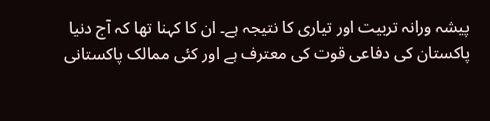پیشہ ورانہ تربیت اور تیاری کا نتیجہ ہے۔ ان کا کہنا تھا کہ آج دنیا پاکستان کی دفاعی قوت کی معترف ہے اور کئی ممالک پاکستانی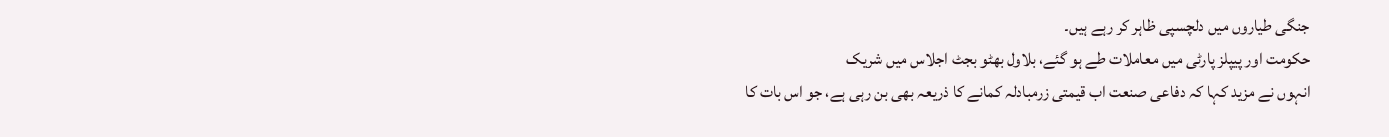جنگی طیاروں میں دلچسپی ظاہر کر رہے ہیں۔
حکومت اور پیپلز پارٹی میں معاملات طے ہو گئے، بلاول بھٹو بجٹ اجلاس میں شریک
انہوں نے مزید کہا کہ دفاعی صنعت اب قیمتی زرمبادلہ کمانے کا ذریعہ بھی بن رہی ہے، جو اس بات کا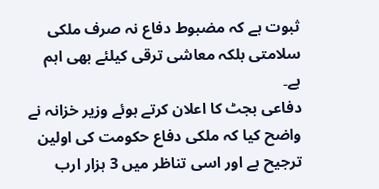ثبوت ہے کہ مضبوط دفاع نہ صرف ملکی سلامتی بلکہ معاشی ترقی کیلئے بھی اہم ہے۔
دفاعی بجٹ کا اعلان کرتے ہوئے وزیر خزانہ نے واضح کیا کہ ملکی دفاع حکومت کی اولین ترجیح ہے اور اسی تناظر میں 3 ہزار ارب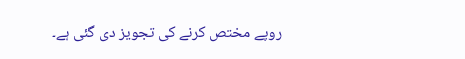روپے مختص کرنے کی تجویز دی گئی ہے۔